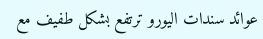عوائد سندات اليورو ترتفع بشكل طفيف مع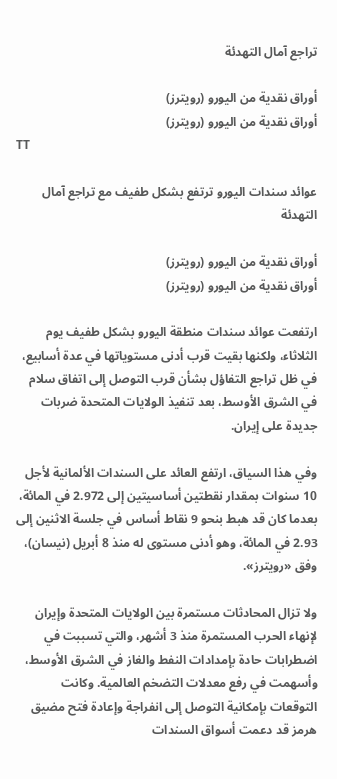تراجع آمال التهدئة

أوراق نقدية من اليورو (رويترز)
أوراق نقدية من اليورو (رويترز)
TT

عوائد سندات اليورو ترتفع بشكل طفيف مع تراجع آمال التهدئة

أوراق نقدية من اليورو (رويترز)
أوراق نقدية من اليورو (رويترز)

ارتفعت عوائد سندات منطقة اليورو بشكل طفيف يوم الثلاثاء، ولكنها بقيت قرب أدنى مستوياتها في عدة أسابيع، في ظل تراجع التفاؤل بشأن قرب التوصل إلى اتفاق سلام في الشرق الأوسط، بعد تنفيذ الولايات المتحدة ضربات جديدة على إيران.

وفي هذا السياق، ارتفع العائد على السندات الألمانية لأجل 10 سنوات بمقدار نقطتين أساسيتين إلى 2.972 في المائة، بعدما كان قد هبط بنحو 9 نقاط أساس في جلسة الاثنين إلى 2.93 في المائة، وهو أدنى مستوى له منذ 8 أبريل (نيسان)، وفق «رويترز».

ولا تزال المحادثات مستمرة بين الولايات المتحدة وإيران لإنهاء الحرب المستمرة منذ 3 أشهر، والتي تسببت في اضطرابات حادة بإمدادات النفط والغاز في الشرق الأوسط، وأسهمت في رفع معدلات التضخم العالمية. وكانت التوقعات بإمكانية التوصل إلى انفراجة وإعادة فتح مضيق هرمز قد دعمت أسواق السندات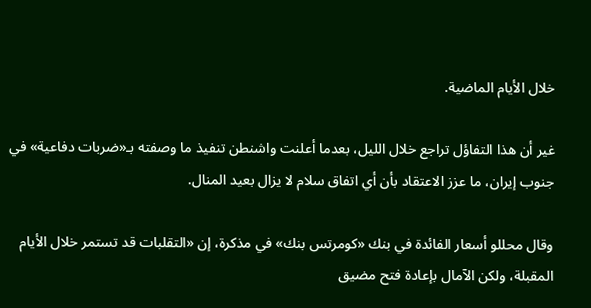خلال الأيام الماضية.

غير أن هذا التفاؤل تراجع خلال الليل، بعدما أعلنت واشنطن تنفيذ ما وصفته بـ«ضربات دفاعية» في جنوب إيران، ما عزز الاعتقاد بأن أي اتفاق سلام لا يزال بعيد المنال.

وقال محللو أسعار الفائدة في بنك «كومرتس بنك» في مذكرة، إن «التقلبات قد تستمر خلال الأيام المقبلة، ولكن الآمال بإعادة فتح مضيق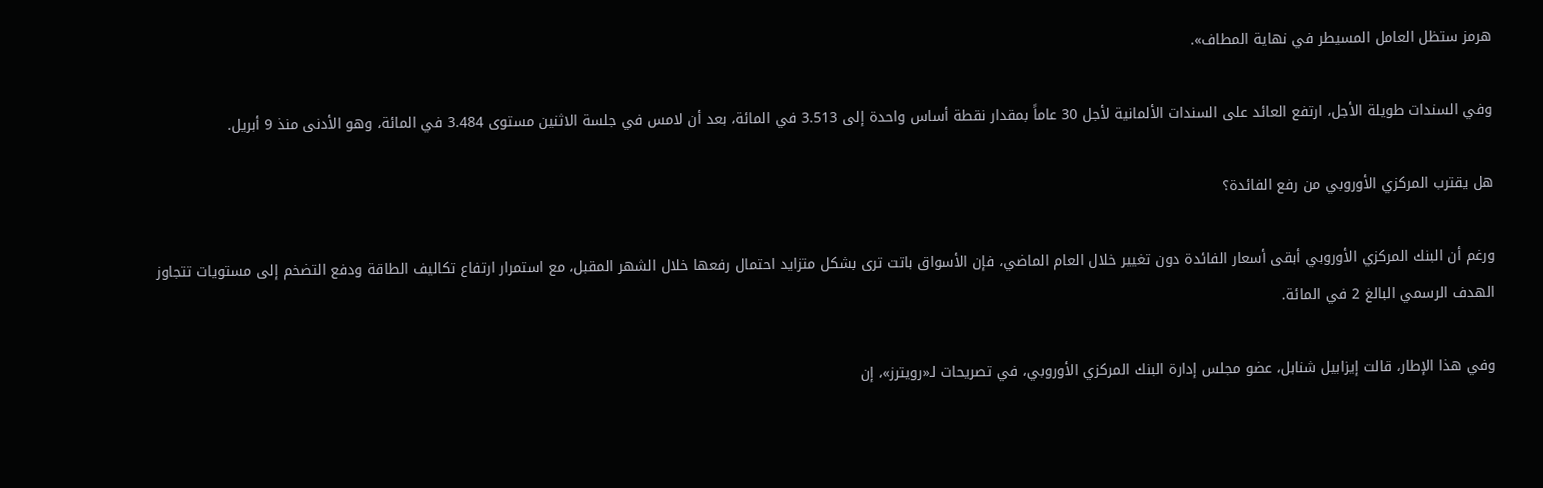هرمز ستظل العامل المسيطر في نهاية المطاف».

وفي السندات طويلة الأجل، ارتفع العائد على السندات الألمانية لأجل 30 عاماً بمقدار نقطة أساس واحدة إلى 3.513 في المائة، بعد أن لامس في جلسة الاثنين مستوى 3.484 في المائة، وهو الأدنى منذ 9 أبريل.

هل يقترب المركزي الأوروبي من رفع الفائدة؟

ورغم أن البنك المركزي الأوروبي أبقى أسعار الفائدة دون تغيير خلال العام الماضي، فإن الأسواق باتت ترى بشكل متزايد احتمال رفعها خلال الشهر المقبل، مع استمرار ارتفاع تكاليف الطاقة ودفع التضخم إلى مستويات تتجاوز الهدف الرسمي البالغ 2 في المائة.

وفي هذا الإطار، قالت إيزابيل شنابل، عضو مجلس إدارة البنك المركزي الأوروبي، في تصريحات لـ«رويترز»، إن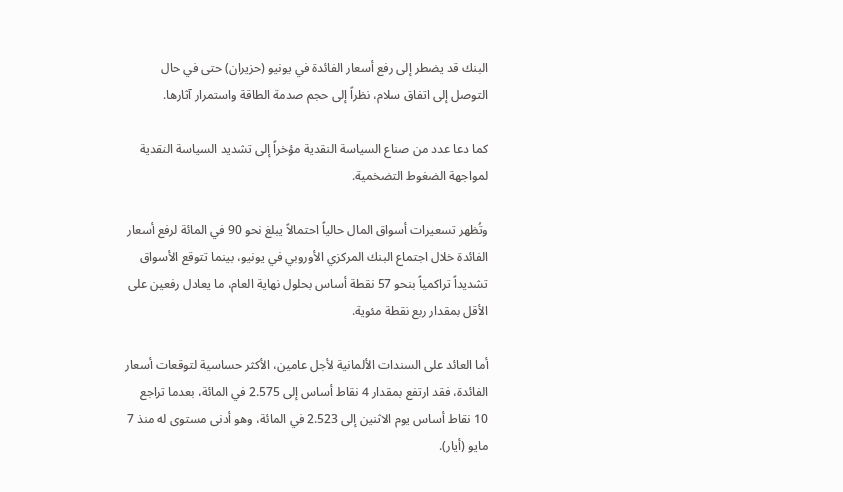البنك قد يضطر إلى رفع أسعار الفائدة في يونيو (حزيران) حتى في حال التوصل إلى اتفاق سلام، نظراً إلى حجم صدمة الطاقة واستمرار آثارها.

كما دعا عدد من صناع السياسة النقدية مؤخراً إلى تشديد السياسة النقدية لمواجهة الضغوط التضخمية.

وتُظهر تسعيرات أسواق المال حالياً احتمالاً يبلغ نحو 90 في المائة لرفع أسعار الفائدة خلال اجتماع البنك المركزي الأوروبي في يونيو، بينما تتوقع الأسواق تشديداً تراكمياً بنحو 57 نقطة أساس بحلول نهاية العام، ما يعادل رفعين على الأقل بمقدار ربع نقطة مئوية.

أما العائد على السندات الألمانية لأجل عامين، الأكثر حساسية لتوقعات أسعار الفائدة، فقد ارتفع بمقدار 4 نقاط أساس إلى 2.575 في المائة، بعدما تراجع 10 نقاط أساس يوم الاثنين إلى 2.523 في المائة، وهو أدنى مستوى له منذ 7 مايو (أيار).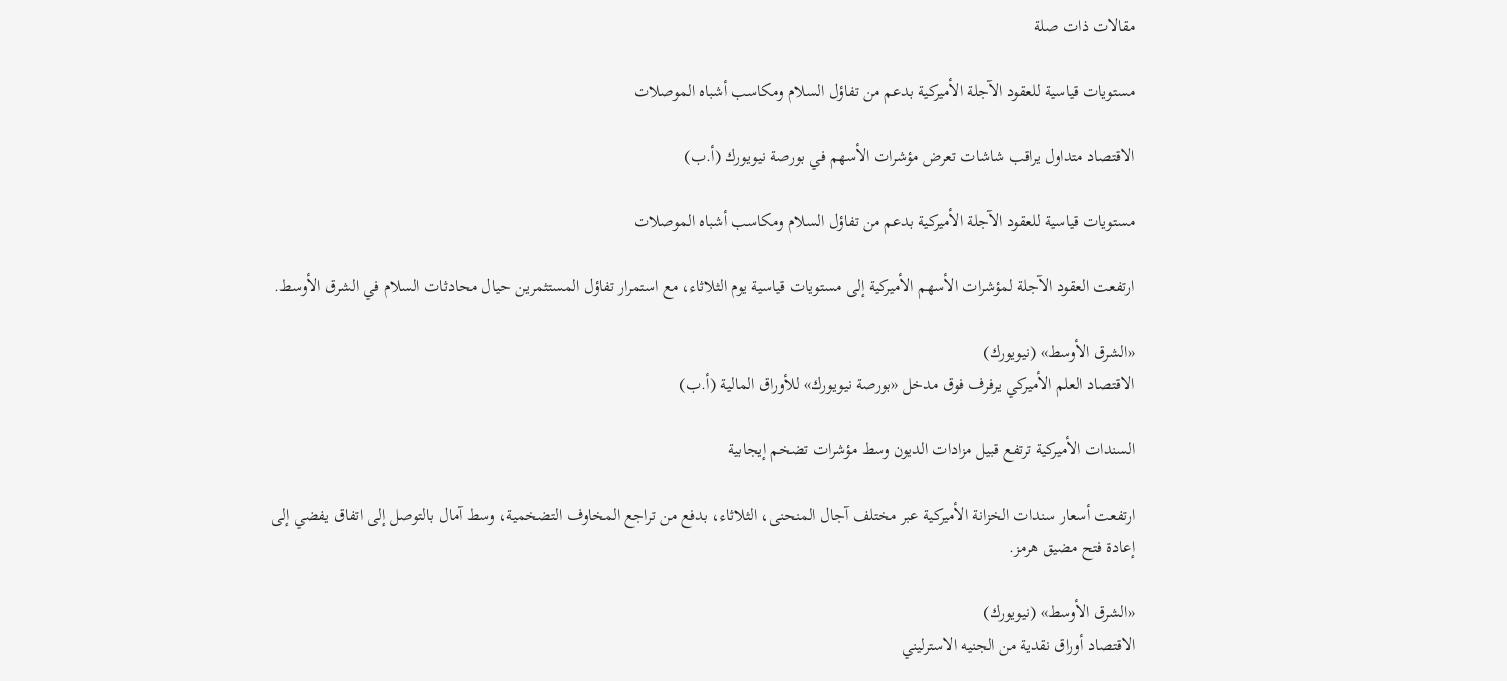مقالات ذات صلة

مستويات قياسية للعقود الآجلة الأميركية بدعم من تفاؤل السلام ومكاسب أشباه الموصلات

الاقتصاد متداول يراقب شاشات تعرض مؤشرات الأسهم في بورصة نيويورك (أ.ب)

مستويات قياسية للعقود الآجلة الأميركية بدعم من تفاؤل السلام ومكاسب أشباه الموصلات

ارتفعت العقود الآجلة لمؤشرات الأسهم الأميركية إلى مستويات قياسية يوم الثلاثاء، مع استمرار تفاؤل المستثمرين حيال محادثات السلام في الشرق الأوسط.

«الشرق الأوسط» (نيويورك)
الاقتصاد العلم الأميركي يرفرف فوق مدخل «بورصة نيويورك» للأوراق المالية (أ.ب)

السندات الأميركية ترتفع قبيل مزادات الديون وسط مؤشرات تضخم إيجابية

ارتفعت أسعار سندات الخزانة الأميركية عبر مختلف آجال المنحنى، الثلاثاء، بدفع من تراجع المخاوف التضخمية، وسط آمال بالتوصل إلى اتفاق يفضي إلى إعادة فتح مضيق هرمز.

«الشرق الأوسط» (نيويورك)
الاقتصاد أوراق نقدية من الجنيه الاسترليني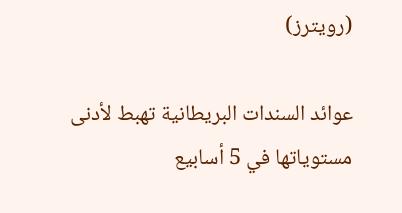(رويترز)

عوائد السندات البريطانية تهبط لأدنى مستوياتها في 5 أسابيع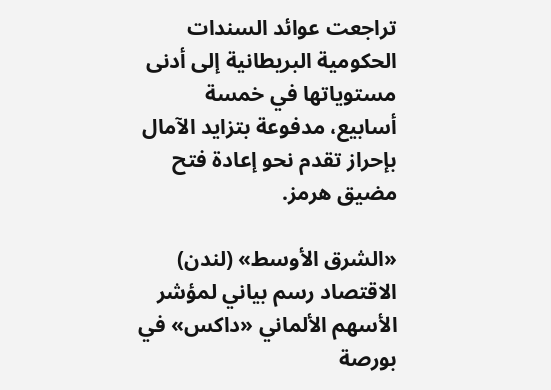تراجعت عوائد السندات الحكومية البريطانية إلى أدنى مستوياتها في خمسة أسابيع، مدفوعة بتزايد الآمال بإحراز تقدم نحو إعادة فتح مضيق هرمز.

«الشرق الأوسط» (لندن)
الاقتصاد رسم بياني لمؤشر الأسهم الألماني «داكس» في بورصة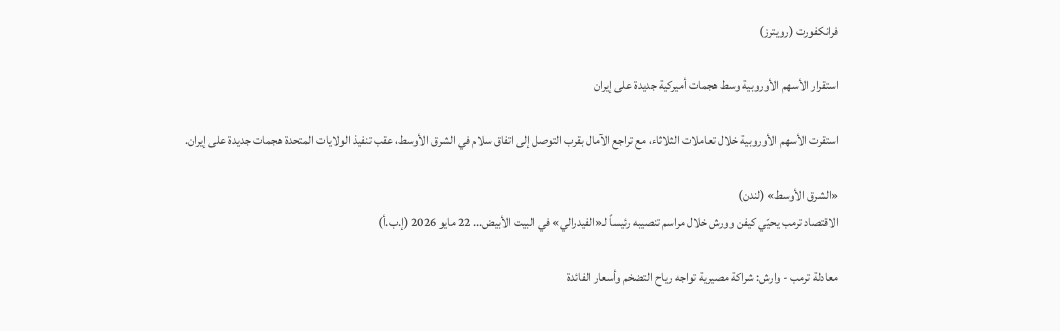فرانكفورت (رويترز)

استقرار الأسهم الأوروبية وسط هجمات أميركية جديدة على إيران

استقرت الأسهم الأوروبية خلال تعاملات الثلاثاء، مع تراجع الآمال بقرب التوصل إلى اتفاق سلام في الشرق الأوسط، عقب تنفيذ الولايات المتحدة هجمات جديدة على إيران.

«الشرق الأوسط» (لندن)
الاقتصاد ترمب يحيّي كيفن وورش خلال مراسم تنصيبه رئيساً لـ«الفيدرالي» في البيت الأبيض... 22 مايو 2026 (إ.ب.أ)

معادلة ترمب - وارش: شراكة مصيرية تواجه رياح التضخم وأسعار الفائدة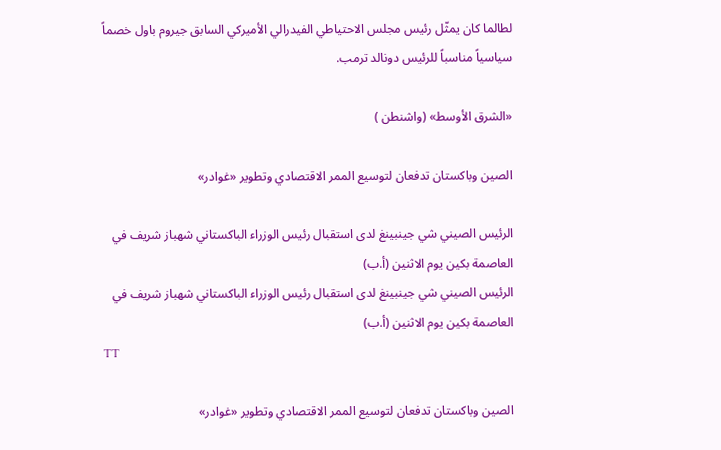لطالما كان يمثّل رئيس مجلس الاحتياطي الفيدرالي الأميركي السابق جيروم باول خصماً سياسياً مناسباً للرئيس دونالد ترمب.

«الشرق الأوسط» (واشنطن )

الصين وباكستان تدفعان لتوسيع الممر الاقتصادي وتطوير «غوادر»

الرئيس الصيني شي جينبينغ لدى استقبال رئيس الوزراء الباكستاني شهباز شريف في العاصمة بكين يوم الاثنين (أ.ب)
الرئيس الصيني شي جينبينغ لدى استقبال رئيس الوزراء الباكستاني شهباز شريف في العاصمة بكين يوم الاثنين (أ.ب)
TT

الصين وباكستان تدفعان لتوسيع الممر الاقتصادي وتطوير «غوادر»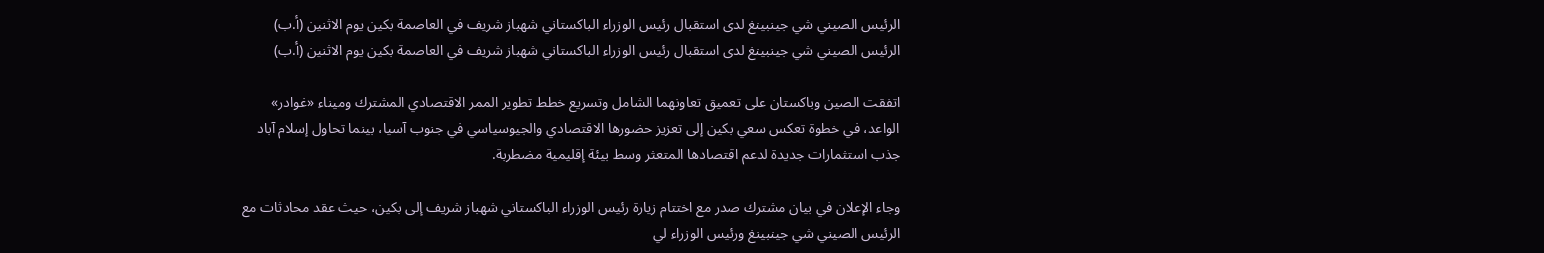الرئيس الصيني شي جينبينغ لدى استقبال رئيس الوزراء الباكستاني شهباز شريف في العاصمة بكين يوم الاثنين (أ.ب)
الرئيس الصيني شي جينبينغ لدى استقبال رئيس الوزراء الباكستاني شهباز شريف في العاصمة بكين يوم الاثنين (أ.ب)

اتفقت الصين وباكستان على تعميق تعاونهما الشامل وتسريع خطط تطوير الممر الاقتصادي المشترك وميناء «غوادر» الواعد، في خطوة تعكس سعي بكين إلى تعزيز حضورها الاقتصادي والجيوسياسي في جنوب آسيا، بينما تحاول إسلام آباد جذب استثمارات جديدة لدعم اقتصادها المتعثر وسط بيئة إقليمية مضطربة.

وجاء الإعلان في بيان مشترك صدر مع اختتام زيارة رئيس الوزراء الباكستاني شهباز شريف إلى بكين، حيث عقد محادثات مع الرئيس الصيني شي جينبينغ ورئيس الوزراء لي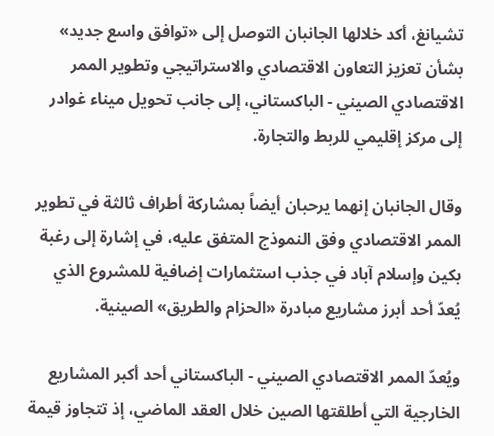تشيانغ، أكد خلالها الجانبان التوصل إلى «توافق واسع جديد» بشأن تعزيز التعاون الاقتصادي والاستراتيجي وتطوير الممر الاقتصادي الصيني - الباكستاني، إلى جانب تحويل ميناء غوادر إلى مركز إقليمي للربط والتجارة.

وقال الجانبان إنهما يرحبان أيضاً بمشاركة أطراف ثالثة في تطوير الممر الاقتصادي وفق النموذج المتفق عليه، في إشارة إلى رغبة بكين وإسلام آباد في جذب استثمارات إضافية للمشروع الذي يُعدّ أحد أبرز مشاريع مبادرة «الحزام والطريق» الصينية.

ويُعدّ الممر الاقتصادي الصيني - الباكستاني أحد أكبر المشاريع الخارجية التي أطلقتها الصين خلال العقد الماضي، إذ تتجاوز قيمة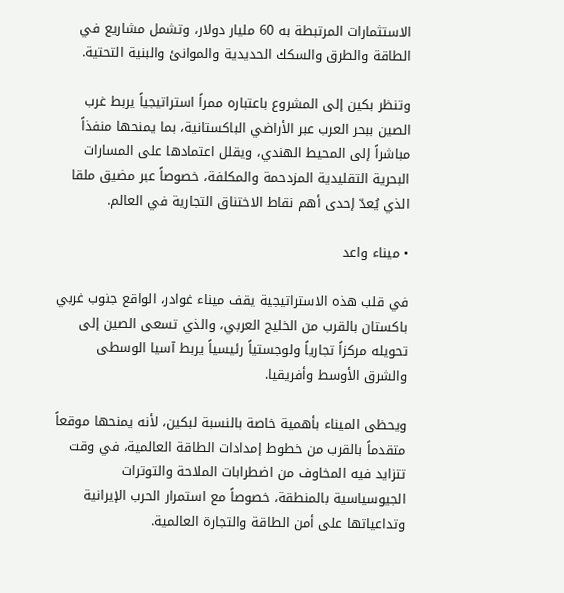الاستثمارات المرتبطة به 60 مليار دولار، وتشمل مشاريع في الطاقة والطرق والسكك الحديدية والموانئ والبنية التحتية.

وتنظر بكين إلى المشروع باعتباره ممراً استراتيجياً يربط غرب الصين ببحر العرب عبر الأراضي الباكستانية، بما يمنحها منفذاً مباشراً إلى المحيط الهندي، ويقلل اعتمادها على المسارات البحرية التقليدية المزدحمة والمكلفة، خصوصاً عبر مضيق ملقا الذي يُعدّ إحدى أهم نقاط الاختناق التجارية في العالم.

• ميناء واعد

في قلب هذه الاستراتيجية يقف ميناء غوادر، الواقع جنوب غربي باكستان بالقرب من الخليج العربي، والذي تسعى الصين إلى تحويله مركزاً تجارياً ولوجستياً رئيسياً يربط آسيا الوسطى والشرق الأوسط وأفريقيا.

ويحظى الميناء بأهمية خاصة بالنسبة لبكين، لأنه يمنحها موقعاً متقدماً بالقرب من خطوط إمدادات الطاقة العالمية، في وقت تتزايد فيه المخاوف من اضطرابات الملاحة والتوترات الجيوسياسية بالمنطقة، خصوصاً مع استمرار الحرب الإيرانية وتداعياتها على أمن الطاقة والتجارة العالمية.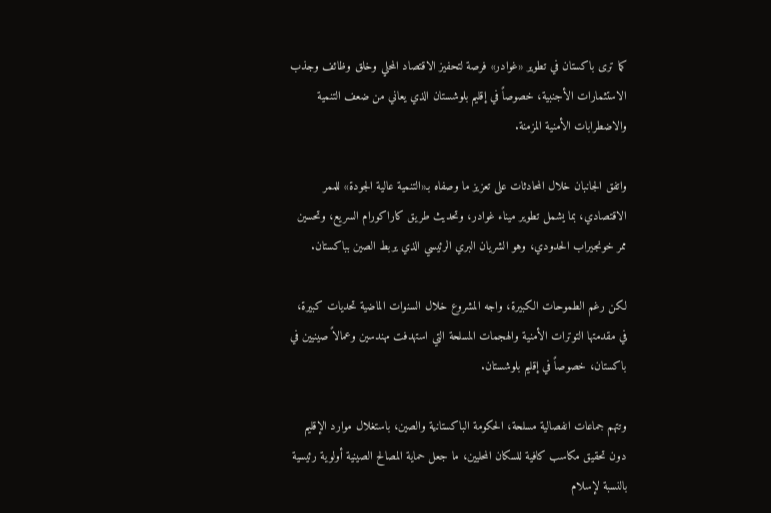كما ترى باكستان في تطوير «غوادر» فرصة لتحفيز الاقتصاد المحلي وخلق وظائف وجذب الاستثمارات الأجنبية، خصوصاً في إقليم بلوشستان الذي يعاني من ضعف التنمية والاضطرابات الأمنية المزمنة.

واتفق الجانبان خلال المحادثات على تعزيز ما وصفاه بـ«التنمية عالية الجودة» للممر الاقتصادي، بما يشمل تطوير ميناء غوادر، وتحديث طريق كاراكورام السريع، وتحسين ممر خونجيراب الحدودي، وهو الشريان البري الرئيسي الذي يربط الصين بباكستان.

لكن رغم الطموحات الكبيرة، واجه المشروع خلال السنوات الماضية تحديات كبيرة، في مقدمتها التوترات الأمنية والهجمات المسلحة التي استهدفت مهندسين وعمالاً صينيين في باكستان، خصوصاً في إقليم بلوشستان.

وتتهم جماعات انفصالية مسلحة، الحكومة الباكستانية والصين، باستغلال موارد الإقليم دون تحقيق مكاسب كافية للسكان المحليين، ما جعل حماية المصالح الصينية أولوية رئيسية بالنسبة لإسلام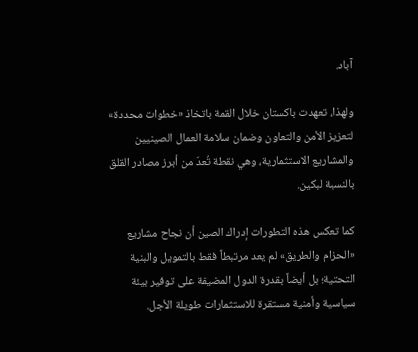آباد.

ولهذا، تعهدت باكستان خلال القمة باتخاذ «خطوات محددة» لتعزيز الأمن والتعاون وضمان سلامة العمال الصينيين والمشاريع الاستثمارية، وهي نقطة تُعدّ من أبرز مصادر القلق بالنسبة لبكين.

كما تعكس هذه التطورات إدراك الصين أن نجاح مشاريع «الحزام والطريق» لم يعد مرتبطاً فقط بالتمويل والبنية التحتية؛ بل أيضاً بقدرة الدول المضيفة على توفير بيئة سياسية وأمنية مستقرة للاستثمارات طويلة الأجل.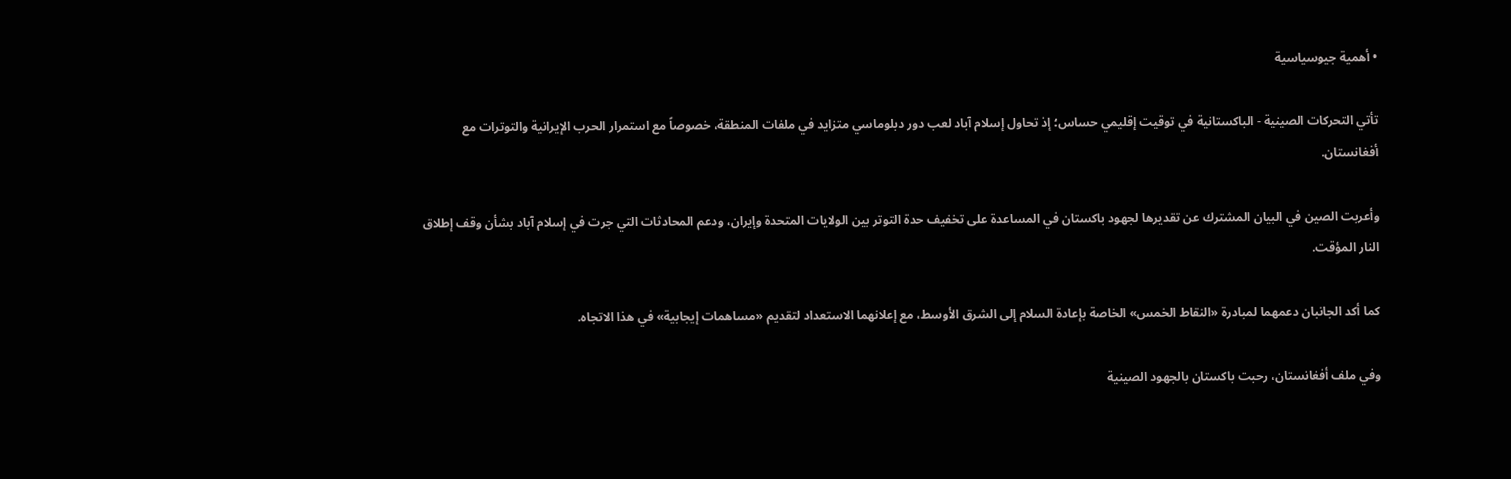• أهمية جيوسياسية

تأتي التحركات الصينية - الباكستانية في توقيت إقليمي حساس؛ إذ تحاول إسلام آباد لعب دور دبلوماسي متزايد في ملفات المنطقة، خصوصاً مع استمرار الحرب الإيرانية والتوترات مع أفغانستان.

وأعربت الصين في البيان المشترك عن تقديرها لجهود باكستان في المساعدة على تخفيف حدة التوتر بين الولايات المتحدة وإيران، ودعم المحادثات التي جرت في إسلام آباد بشأن وقف إطلاق النار المؤقت.

كما أكد الجانبان دعمهما لمبادرة «النقاط الخمس» الخاصة بإعادة السلام إلى الشرق الأوسط، مع إعلانهما الاستعداد لتقديم «مساهمات إيجابية» في هذا الاتجاه.

وفي ملف أفغانستان، رحبت باكستان بالجهود الصينية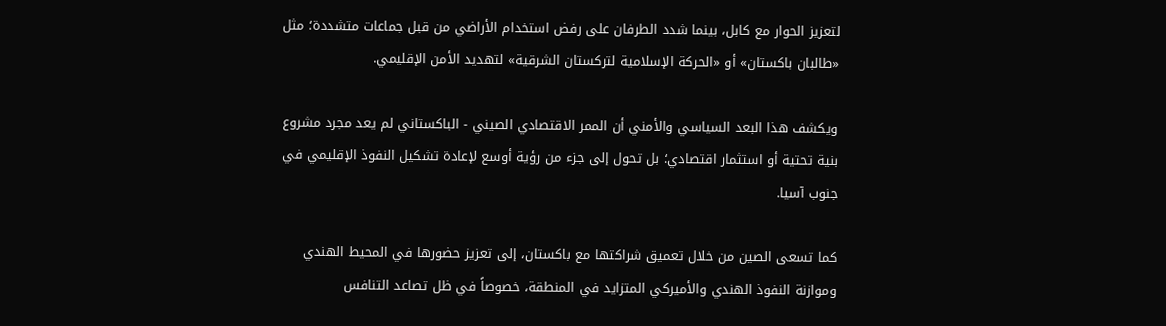لتعزيز الحوار مع كابل، بينما شدد الطرفان على رفض استخدام الأراضي من قبل جماعات متشددة؛ مثل «طالبان باكستان» أو «الحركة الإسلامية لتركستان الشرقية» لتهديد الأمن الإقليمي.

ويكشف هذا البعد السياسي والأمني أن الممر الاقتصادي الصيني - الباكستاني لم يعد مجرد مشروع بنية تحتية أو استثمار اقتصادي؛ بل تحول إلى جزء من رؤية أوسع لإعادة تشكيل النفوذ الإقليمي في جنوب آسيا.

كما تسعى الصين من خلال تعميق شراكتها مع باكستان، إلى تعزيز حضورها في المحيط الهندي وموازنة النفوذ الهندي والأميركي المتزايد في المنطقة، خصوصاً في ظل تصاعد التنافس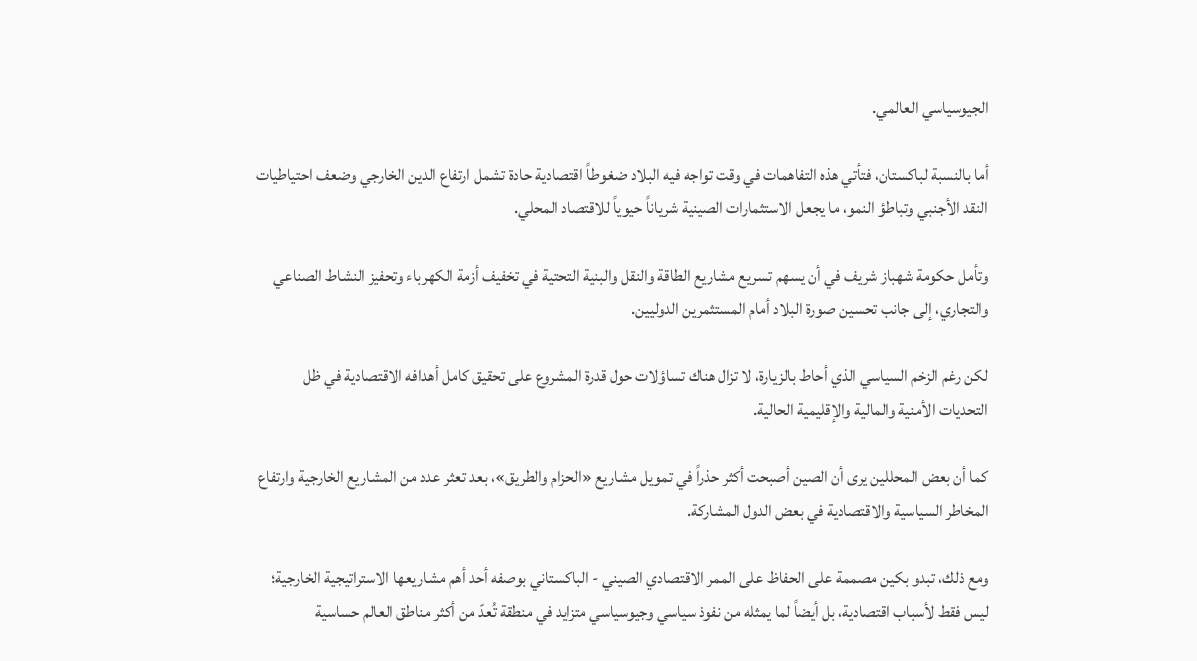الجيوسياسي العالمي.

أما بالنسبة لباكستان، فتأتي هذه التفاهمات في وقت تواجه فيه البلاد ضغوطاً اقتصادية حادة تشمل ارتفاع الدين الخارجي وضعف احتياطيات النقد الأجنبي وتباطؤ النمو، ما يجعل الاستثمارات الصينية شرياناً حيوياً للاقتصاد المحلي.

وتأمل حكومة شهباز شريف في أن يسهم تسريع مشاريع الطاقة والنقل والبنية التحتية في تخفيف أزمة الكهرباء وتحفيز النشاط الصناعي والتجاري، إلى جانب تحسين صورة البلاد أمام المستثمرين الدوليين.

لكن رغم الزخم السياسي الذي أحاط بالزيارة، لا تزال هناك تساؤلات حول قدرة المشروع على تحقيق كامل أهدافه الاقتصادية في ظل التحديات الأمنية والمالية والإقليمية الحالية.

كما أن بعض المحللين يرى أن الصين أصبحت أكثر حذراً في تمويل مشاريع «الحزام والطريق»، بعد تعثر عدد من المشاريع الخارجية وارتفاع المخاطر السياسية والاقتصادية في بعض الدول المشاركة.

ومع ذلك، تبدو بكين مصممة على الحفاظ على الممر الاقتصادي الصيني - الباكستاني بوصفه أحد أهم مشاريعها الاستراتيجية الخارجية؛ ليس فقط لأسباب اقتصادية، بل أيضاً لما يمثله من نفوذ سياسي وجيوسياسي متزايد في منطقة تُعدّ من أكثر مناطق العالم حساسية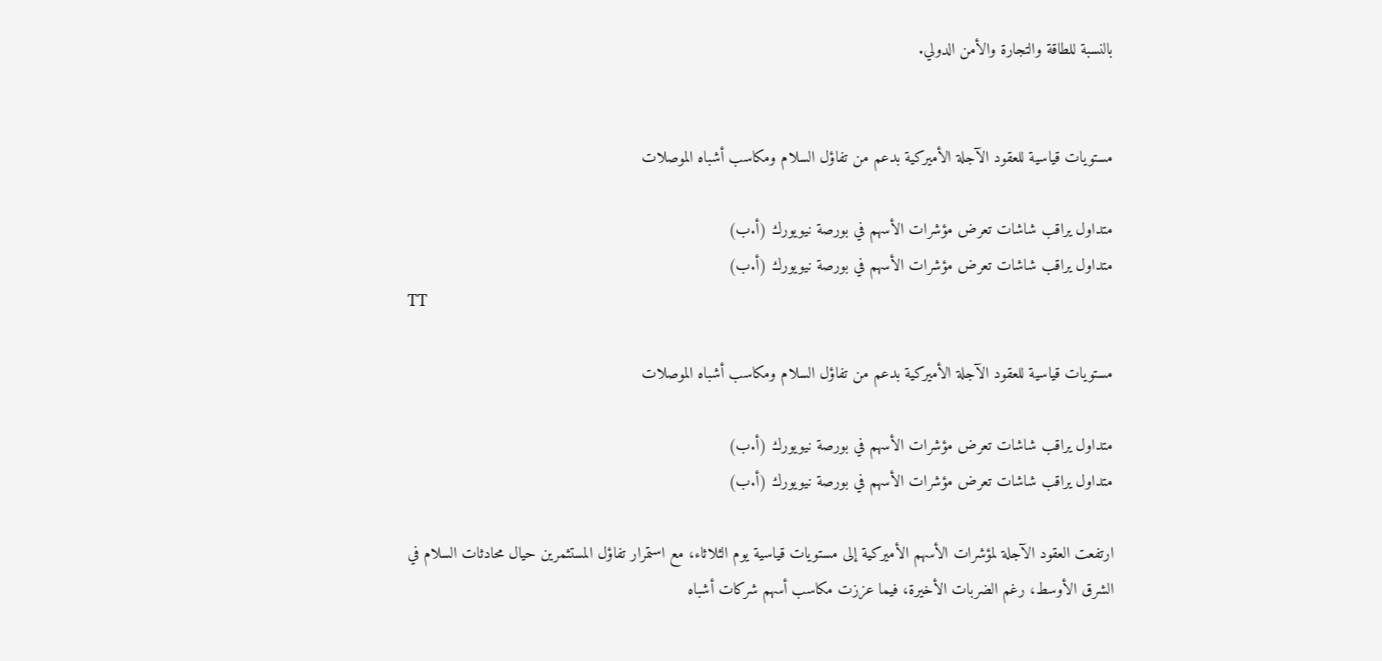بالنسبة للطاقة والتجارة والأمن الدولي.


مستويات قياسية للعقود الآجلة الأميركية بدعم من تفاؤل السلام ومكاسب أشباه الموصلات

متداول يراقب شاشات تعرض مؤشرات الأسهم في بورصة نيويورك (أ.ب)
متداول يراقب شاشات تعرض مؤشرات الأسهم في بورصة نيويورك (أ.ب)
TT

مستويات قياسية للعقود الآجلة الأميركية بدعم من تفاؤل السلام ومكاسب أشباه الموصلات

متداول يراقب شاشات تعرض مؤشرات الأسهم في بورصة نيويورك (أ.ب)
متداول يراقب شاشات تعرض مؤشرات الأسهم في بورصة نيويورك (أ.ب)

ارتفعت العقود الآجلة لمؤشرات الأسهم الأميركية إلى مستويات قياسية يوم الثلاثاء، مع استمرار تفاؤل المستثمرين حيال محادثات السلام في الشرق الأوسط، رغم الضربات الأخيرة، فيما عززت مكاسب أسهم شركات أشباه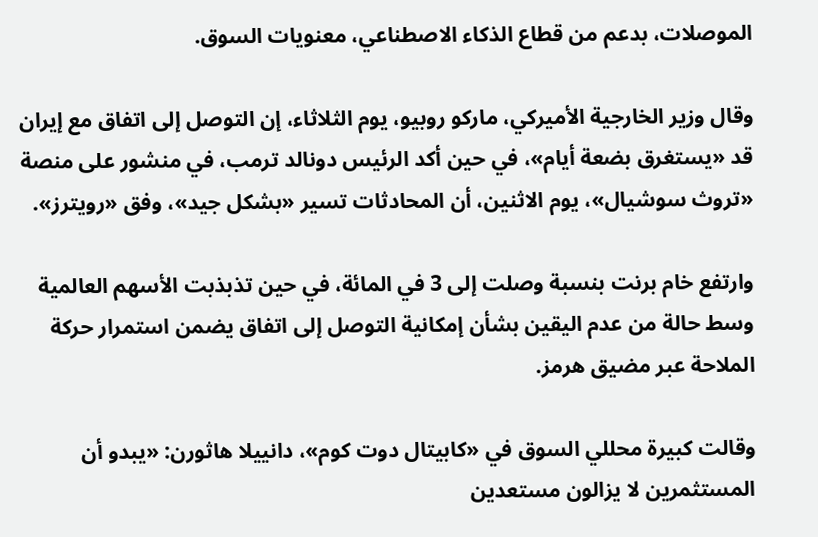الموصلات، بدعم من قطاع الذكاء الاصطناعي، معنويات السوق.

وقال وزير الخارجية الأميركي، ماركو روبيو، يوم الثلاثاء، إن التوصل إلى اتفاق مع إيران قد «يستغرق بضعة أيام»، في حين أكد الرئيس دونالد ترمب، في منشور على منصة «تروث سوشيال»، يوم الاثنين، أن المحادثات تسير «بشكل جيد»، وفق «رويترز».

وارتفع خام برنت بنسبة وصلت إلى 3 في المائة، في حين تذبذبت الأسهم العالمية وسط حالة من عدم اليقين بشأن إمكانية التوصل إلى اتفاق يضمن استمرار حركة الملاحة عبر مضيق هرمز.

وقالت كبيرة محللي السوق في «كابيتال دوت كوم»، دانييلا هاثورن: «يبدو أن المستثمرين لا يزالون مستعدين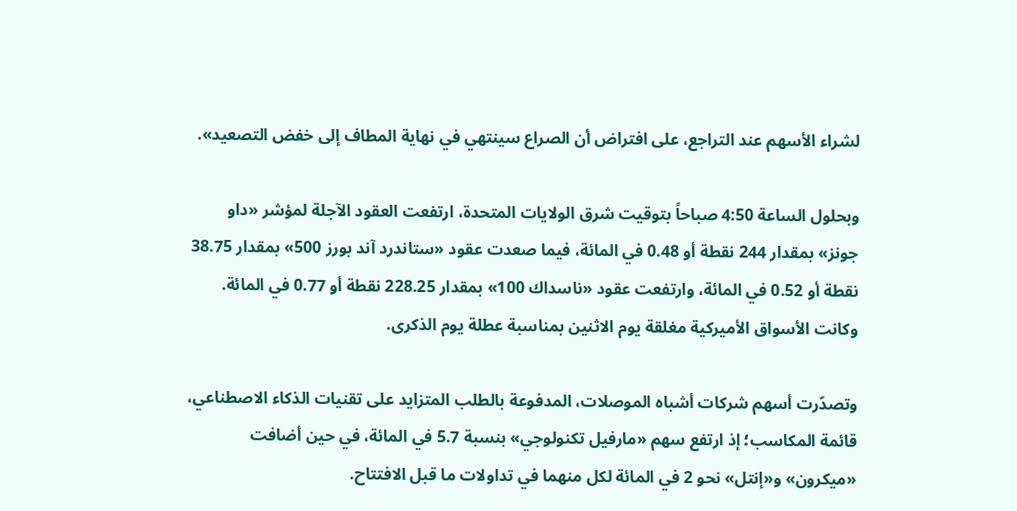لشراء الأسهم عند التراجع، على افتراض أن الصراع سينتهي في نهاية المطاف إلى خفض التصعيد».

وبحلول الساعة 4:50 صباحاً بتوقيت شرق الولايات المتحدة، ارتفعت العقود الآجلة لمؤشر «داو جونز» بمقدار 244 نقطة أو 0.48 في المائة، فيما صعدت عقود «ستاندرد آند بورز 500» بمقدار 38.75 نقطة أو 0.52 في المائة، وارتفعت عقود «ناسداك 100» بمقدار 228.25 نقطة أو 0.77 في المائة. وكانت الأسواق الأميركية مغلقة يوم الاثنين بمناسبة عطلة يوم الذكرى.

وتصدّرت أسهم شركات أشباه الموصلات، المدفوعة بالطلب المتزايد على تقنيات الذكاء الاصطناعي، قائمة المكاسب؛ إذ ارتفع سهم «مارفيل تكنولوجي» بنسبة 5.7 في المائة، في حين أضافت «ميكرون» و«إنتل» نحو 2 في المائة لكل منهما في تداولات ما قبل الافتتاح.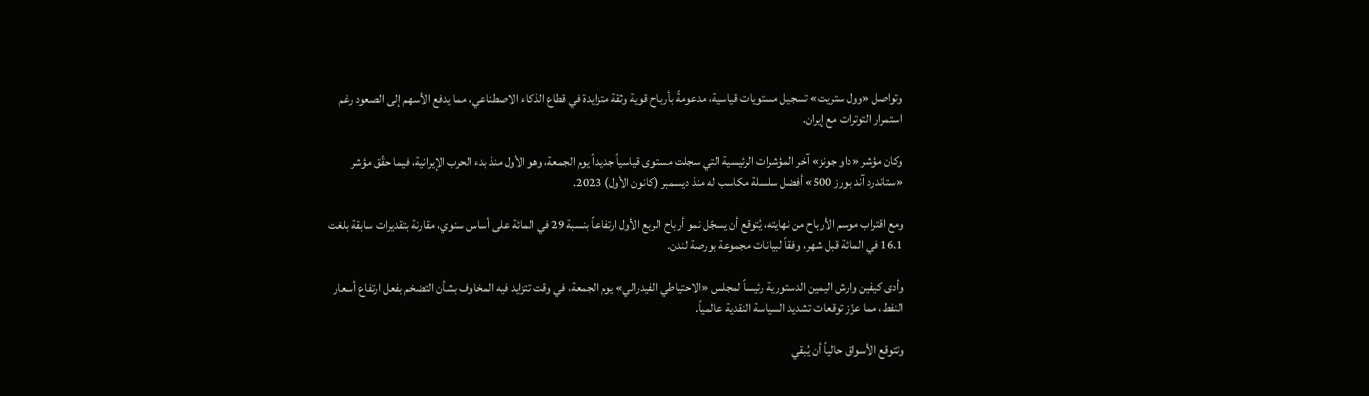وتواصل «وول ستريت» تسجيل مستويات قياسية، مدعومةً بأرباح قوية وثقة متزايدة في قطاع الذكاء الاصطناعي، مما يدفع الأسهم إلى الصعود رغم استمرار التوترات مع إيران.

وكان مؤشر «داو جونز» آخر المؤشرات الرئيسية التي سجلت مستوى قياسياً جديداً يوم الجمعة، وهو الأول منذ بدء الحرب الإيرانية، فيما حقّق مؤشر «ستاندرد آند بورز 500» أفضل سلسلة مكاسب له منذ ديسمبر (كانون الأول) 2023.

ومع اقتراب موسم الأرباح من نهايته، يُتوقع أن يسجّل نمو أرباح الربع الأول ارتفاعاً بنسبة 29 في المائة على أساس سنوي، مقارنة بتقديرات سابقة بلغت 16.1 في المائة قبل شهر، وفقاً لبيانات مجموعة بورصة لندن.

وأدى كيفين وارش اليمين الدستورية رئيساً لمجلس «الاحتياطي الفيدرالي» يوم الجمعة، في وقت تتزايد فيه المخاوف بشأن التضخم بفعل ارتفاع أسعار النفط، مما عزّز توقعات تشديد السياسة النقدية عالمياً.

وتتوقع الأسواق حالياً أن يُبقي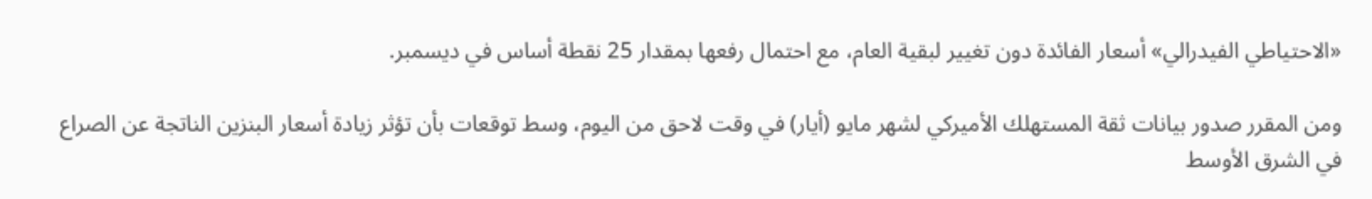«الاحتياطي الفيدرالي» أسعار الفائدة دون تغيير لبقية العام، مع احتمال رفعها بمقدار 25 نقطة أساس في ديسمبر.

ومن المقرر صدور بيانات ثقة المستهلك الأميركي لشهر مايو (أيار) في وقت لاحق من اليوم، وسط توقعات بأن تؤثر زيادة أسعار البنزين الناتجة عن الصراع في الشرق الأوسط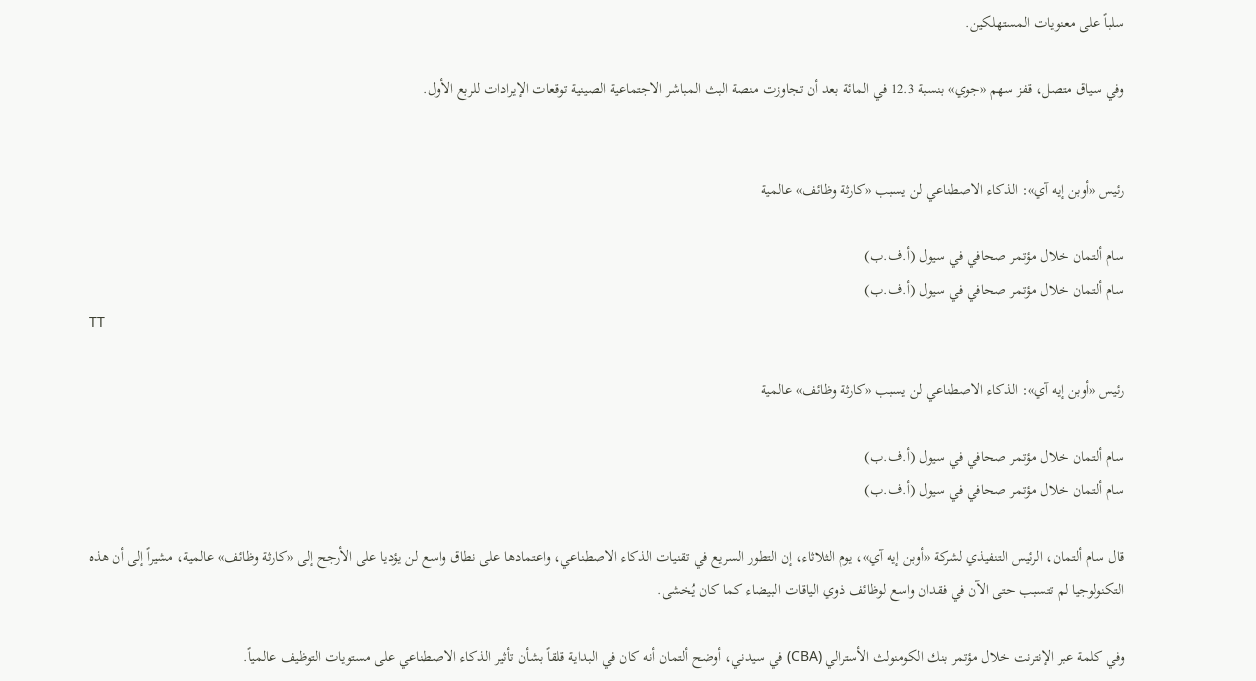سلباً على معنويات المستهلكين.

وفي سياق متصل، قفز سهم «جوي» بنسبة 12.3 في المائة بعد أن تجاوزت منصة البث المباشر الاجتماعية الصينية توقعات الإيرادات للربع الأول.


رئيس «أوبن إيه آي»: الذكاء الاصطناعي لن يسبب «كارثة وظائف» عالمية

سام ألتمان خلال مؤتمر صحافي في سيول (أ.ف.ب)
سام ألتمان خلال مؤتمر صحافي في سيول (أ.ف.ب)
TT

رئيس «أوبن إيه آي»: الذكاء الاصطناعي لن يسبب «كارثة وظائف» عالمية

سام ألتمان خلال مؤتمر صحافي في سيول (أ.ف.ب)
سام ألتمان خلال مؤتمر صحافي في سيول (أ.ف.ب)

قال سام ألتمان، الرئيس التنفيذي لشركة «أوبن إيه آي»، يوم الثلاثاء، إن التطور السريع في تقنيات الذكاء الاصطناعي، واعتمادها على نطاق واسع لن يؤديا على الأرجح إلى «كارثة وظائف» عالمية، مشيراً إلى أن هذه التكنولوجيا لم تتسبب حتى الآن في فقدان واسع لوظائف ذوي الياقات البيضاء كما كان يُخشى.

وفي كلمة عبر الإنترنت خلال مؤتمر بنك الكومنولث الأسترالي (CBA) في سيدني، أوضح ألتمان أنه كان في البداية قلقاً بشأن تأثير الذكاء الاصطناعي على مستويات التوظيف عالمياً.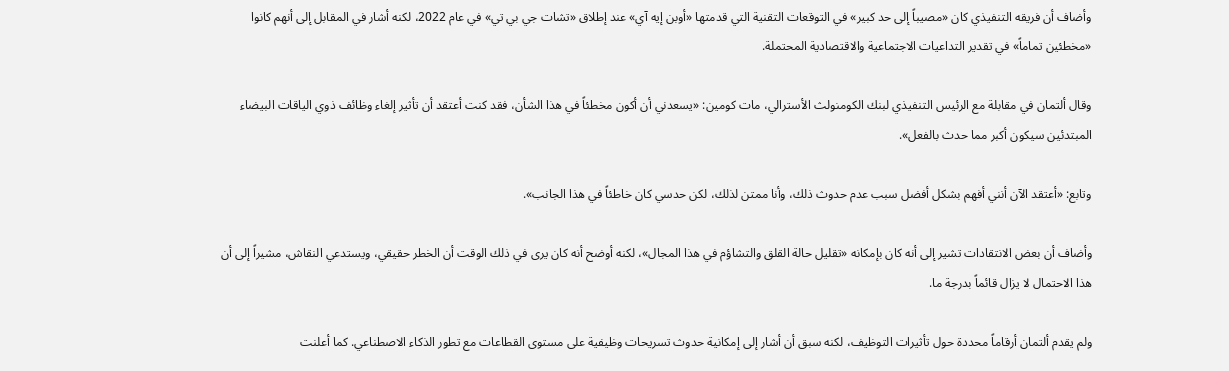وأضاف أن فريقه التنفيذي كان «مصيباً إلى حد كبير» في التوقعات التقنية التي قدمتها «أوبن إيه آي» عند إطلاق «تشات جي بي تي» في عام 2022، لكنه أشار في المقابل إلى أنهم كانوا «مخطئين تماماً» في تقدير التداعيات الاجتماعية والاقتصادية المحتملة.

وقال ألتمان في مقابلة مع الرئيس التنفيذي لبنك الكومنولث الأسترالي، مات كومين: «يسعدني أن أكون مخطئاً في هذا الشأن، فقد كنت أعتقد أن تأثير إلغاء وظائف ذوي الياقات البيضاء المبتدئين سيكون أكبر مما حدث بالفعل».

وتابع: «أعتقد الآن أنني أفهم بشكل أفضل سبب عدم حدوث ذلك، وأنا ممتن لذلك، لكن حدسي كان خاطئاً في هذا الجانب».

وأضاف أن بعض الانتقادات تشير إلى أنه كان بإمكانه «تقليل حالة القلق والتشاؤم في هذا المجال»، لكنه أوضح أنه كان يرى في ذلك الوقت أن الخطر حقيقي، ويستدعي النقاش، مشيراً إلى أن هذا الاحتمال لا يزال قائماً بدرجة ما.

ولم يقدم ألتمان أرقاماً محددة حول تأثيرات التوظيف، لكنه سبق أن أشار إلى إمكانية حدوث تسريحات وظيفية على مستوى القطاعات مع تطور الذكاء الاصطناعي. كما أعلنت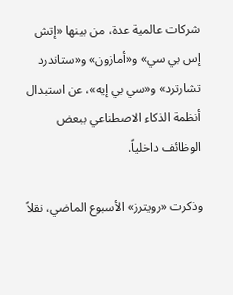شركات عالمية عدة، من بينها «إتش إس بي سي» و«أمازون» و«ستاندرد تشارترد» و«سي بي إيه»، عن استبدال أنظمة الذكاء الاصطناعي ببعض الوظائف داخلياً.

وذكرت «رويترز» الأسبوع الماضي، نقلاً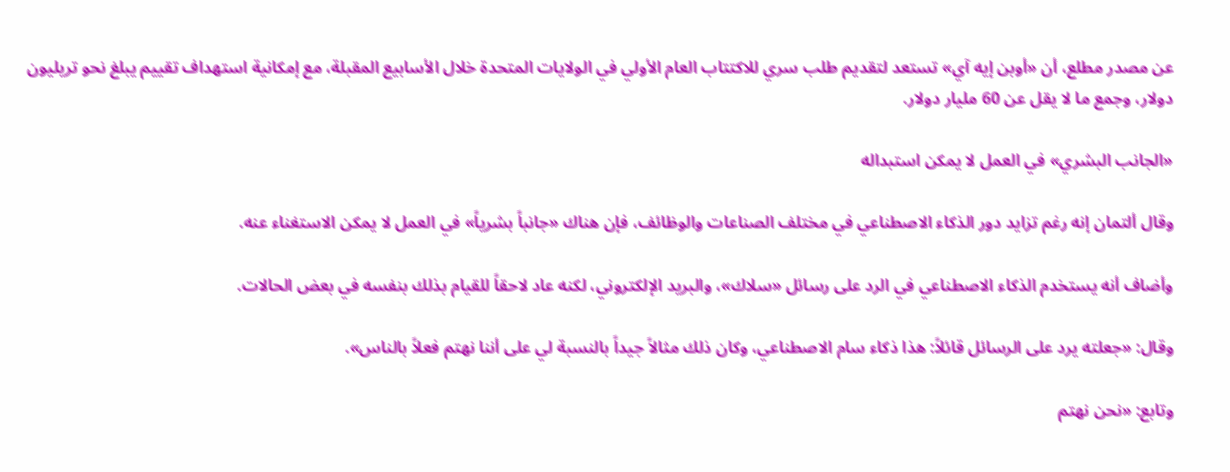عن مصدر مطلع، أن «أوبن إيه آي» تستعد لتقديم طلب سري للاكتتاب العام الأولي في الولايات المتحدة خلال الأسابيع المقبلة، مع إمكانية استهداف تقييم يبلغ نحو تريليون دولار، وجمع ما لا يقل عن 60 مليار دولار.

«الجانب البشري» في العمل لا يمكن استبداله

وقال ألتمان إنه رغم تزايد دور الذكاء الاصطناعي في مختلف الصناعات والوظائف، فإن هناك «جانباً بشرياً» في العمل لا يمكن الاستغناء عنه.

وأضاف أنه يستخدم الذكاء الاصطناعي في الرد على رسائل «سلاك»، والبريد الإلكتروني، لكنه عاد لاحقاً للقيام بذلك بنفسه في بعض الحالات.

وقال: «جعلته يرد على الرسائل قائلاً: هذا ذكاء سام الاصطناعي، وكان ذلك مثالاً جيداً بالنسبة لي على أننا نهتم فعلاً بالناس».

وتابع: «نحن نهتم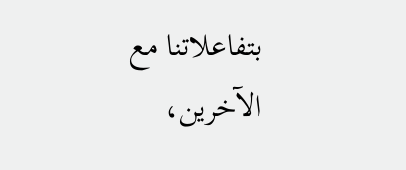بتفاعلاتنا مع الآخرين،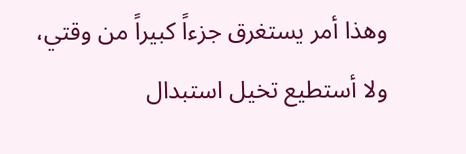وهذا أمر يستغرق جزءاً كبيراً من وقتي، ولا أستطيع تخيل استبدال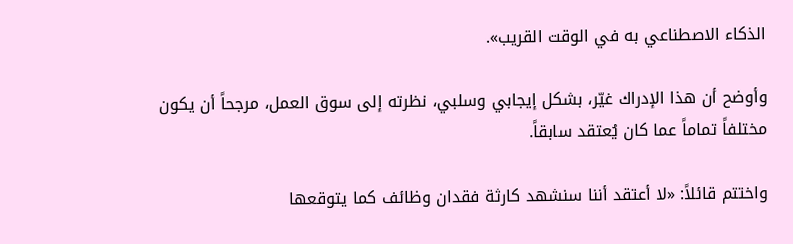الذكاء الاصطناعي به في الوقت القريب».

وأوضح أن هذا الإدراك غيّر، بشكل إيجابي وسلبي، نظرته إلى سوق العمل، مرجحاً أن يكون مختلفاً تماماً عما كان يُعتقد سابقاً.

واختتم قائلاً: «لا أعتقد أننا سنشهد كارثة فقدان وظائف كما يتوقعها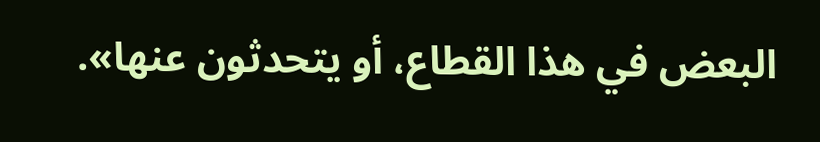البعض في هذا القطاع، أو يتحدثون عنها».